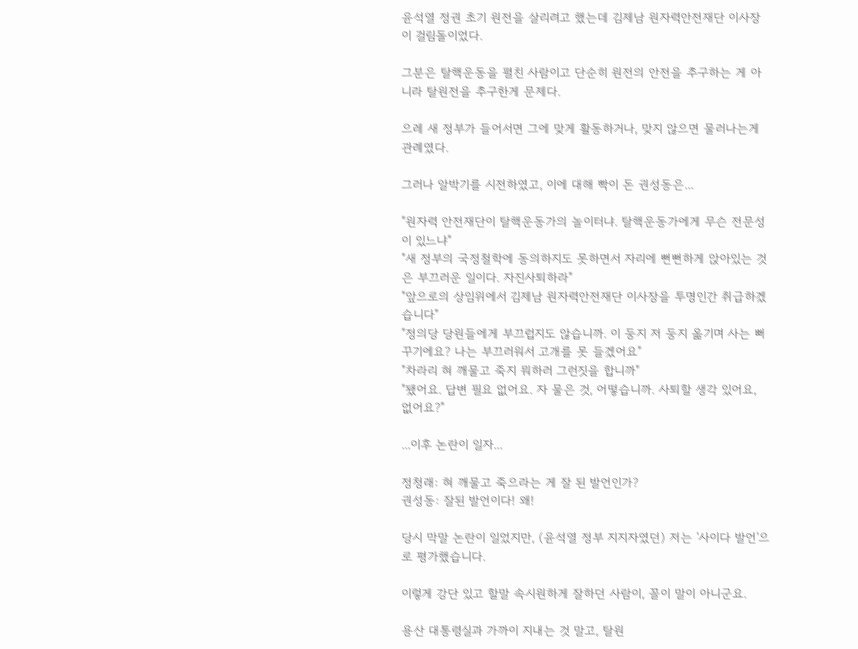윤석열 정권 초기 원전을 살리려고 했는데 김제남 원자력안전재단 이사장이 걸림돌이었다.

그분은 탈핵운동을 펼친 사람이고 단순히 원전의 안전을 추구하는 게 아니라 탈원전을 추구한게 문제다.

으레 새 정부가 들어서면 그에 맞게 활동하거나, 맞지 않으면 물러나는게 관례였다.

그러나 알박기를 시전하였고, 이에 대해 빡이 돈 권성동은...

"원자력 안전재단이 탈핵운동가의 놀이터냐. 탈핵운동가에게 무슨 전문성이 있느냐"
"새 정부의 국정철학에 동의하지도 못하면서 자리에 뻔뻔하게 앉아있는 것은 부끄러운 일이다. 자진사퇴하라"
"앞으로의 상임위에서 김제남 원자력안전재단 이사장을 투명인간 취급하겠습니다"
"정의당 당원들에게 부끄럽지도 않습니까. 이 둥지 저 둥지 옮기며 사는 뻐꾸기에요? 나는 부끄러워서 고개를 못 들겠어요"
"차라리 혀 깨물고 죽지 뭐하러 그런짓을 합니까"
"됐어요. 답변 필요 없어요. 자 물은 것, 어떻습니까. 사퇴할 생각 있어요, 없어요?"

...이후 논란이 일자...

정청래: 혀 깨물고 죽으라는 게 잘 된 발언인가?
권성동: 잘된 발언이다! 왜!

당시 막말 논란이 일었지만, (윤석열 정부 지지자였던) 저는 '사이다 발언'으로 평가했습니다.

이렇게 강단 있고 할말 속시원하게 잘하던 사람이, 꼴이 말이 아니군요.

용산 대통령실과 가까이 지내는 것 말고, 탈원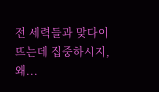전 세력들과 맞다이 뜨는데 집중하시지, 왜...